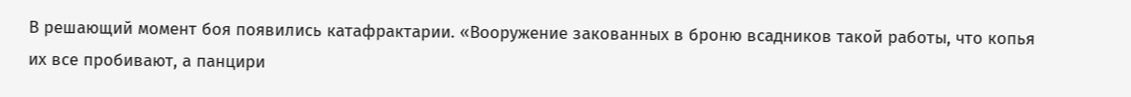В решающий момент боя появились катафрактарии. «Вооружение закованных в броню всадников такой работы, что копья их все пробивают, а панцири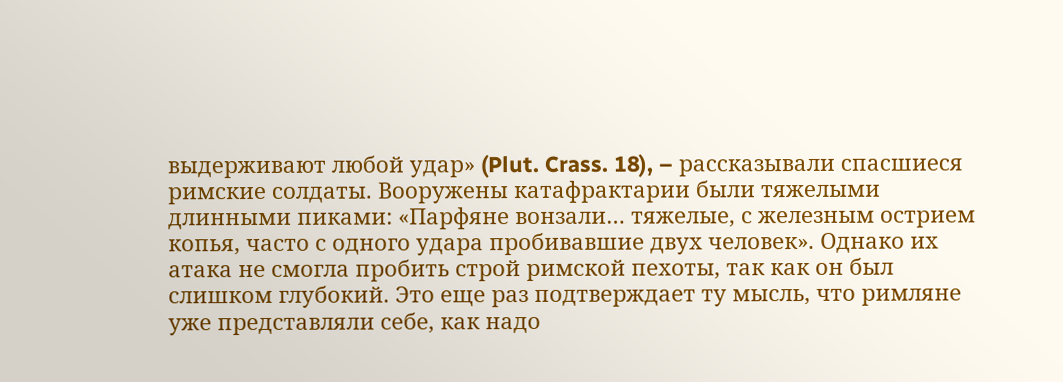выдерживают любой удар» (Plut. Crass. 18), – рассказывали спасшиеся римские солдаты. Вооружены катафрактарии были тяжелыми длинными пиками: «Парфяне вонзали… тяжелые, с железным острием копья, часто с одного удара пробивавшие двух человек». Однако их атака не смогла пробить строй римской пехоты, так как он был слишком глубокий. Это еще раз подтверждает ту мысль, что римляне уже представляли себе, как надо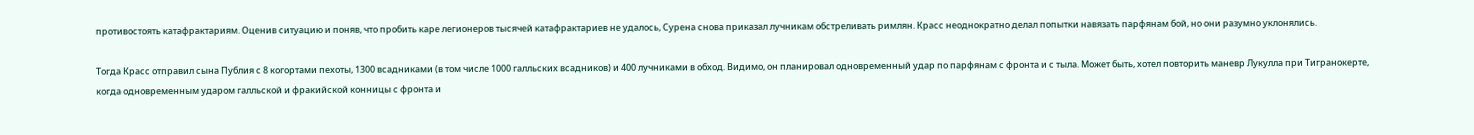противостоять катафрактариям. Оценив ситуацию и поняв, что пробить каре легионеров тысячей катафрактариев не удалось, Сурена снова приказал лучникам обстреливать римлян. Красс неоднократно делал попытки навязать парфянам бой, но они разумно уклонялись.

Тогда Красс отправил сына Публия с 8 когортами пехоты, 1300 всадниками (в том числе 1000 галльских всадников) и 400 лучниками в обход. Видимо, он планировал одновременный удар по парфянам с фронта и с тыла. Может быть, хотел повторить маневр Лукулла при Тигранокерте, когда одновременным ударом галльской и фракийской конницы с фронта и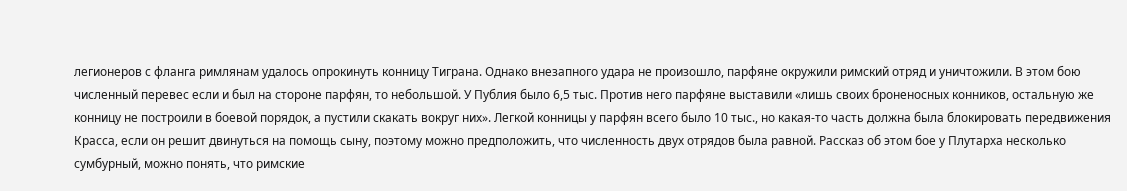легионеров с фланга римлянам удалось опрокинуть конницу Тиграна. Однако внезапного удара не произошло, парфяне окружили римский отряд и уничтожили. В этом бою численный перевес если и был на стороне парфян, то небольшой. У Публия было 6,5 тыс. Против него парфяне выставили «лишь своих броненосных конников, остальную же конницу не построили в боевой порядок, а пустили скакать вокруг них». Легкой конницы у парфян всего было 10 тыс., но какая-то часть должна была блокировать передвижения Красса, если он решит двинуться на помощь сыну, поэтому можно предположить, что численность двух отрядов была равной. Рассказ об этом бое у Плутарха несколько сумбурный, можно понять, что римские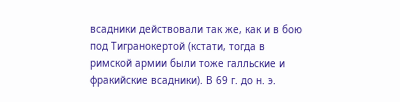всадники действовали так же, как и в бою под Тигранокертой (кстати, тогда в римской армии были тоже галльские и фракийские всадники). В 69 г. до н. э.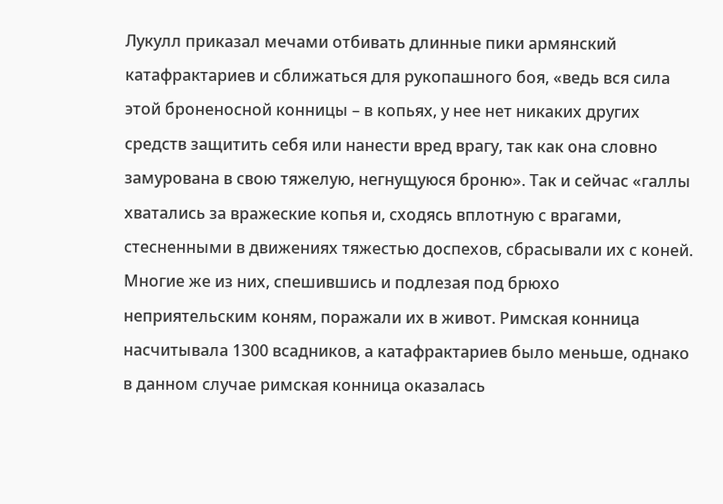Лукулл приказал мечами отбивать длинные пики армянский катафрактариев и сближаться для рукопашного боя, «ведь вся сила этой броненосной конницы – в копьях, у нее нет никаких других средств защитить себя или нанести вред врагу, так как она словно замурована в свою тяжелую, негнущуюся броню». Так и сейчас «галлы хватались за вражеские копья и, сходясь вплотную с врагами, стесненными в движениях тяжестью доспехов, сбрасывали их с коней. Многие же из них, спешившись и подлезая под брюхо неприятельским коням, поражали их в живот. Римская конница насчитывала 1300 всадников, а катафрактариев было меньше, однако в данном случае римская конница оказалась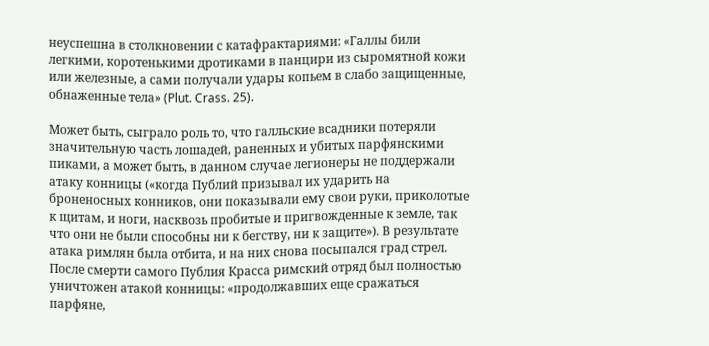неуспешна в столкновении с катафрактариями: «Галлы били легкими, коротенькими дротиками в панцири из сыромятной кожи или железные, а сами получали удары копьем в слабо защищенные, обнаженные тела» (Plut. Crass. 25).

Может быть, сыграло роль то, что галльские всадники потеряли значительную часть лошадей, раненных и убитых парфянскими пиками, а может быть, в данном случае легионеры не поддержали атаку конницы («когда Публий призывал их ударить на броненосных конников, они показывали ему свои руки, приколотые к щитам, и ноги, насквозь пробитые и пригвожденные к земле, так что они не были способны ни к бегству, ни к защите»). В результате атака римлян была отбита, и на них снова посыпался град стрел. После смерти самого Публия Красса римский отряд был полностью уничтожен атакой конницы: «продолжавших еще сражаться парфяне,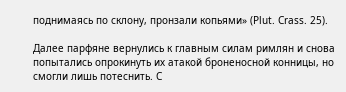поднимаясь по склону, пронзали копьями» (Plut. Crass. 25).

Далее парфяне вернулись к главным силам римлян и снова попытались опрокинуть их атакой броненосной конницы, но смогли лишь потеснить. С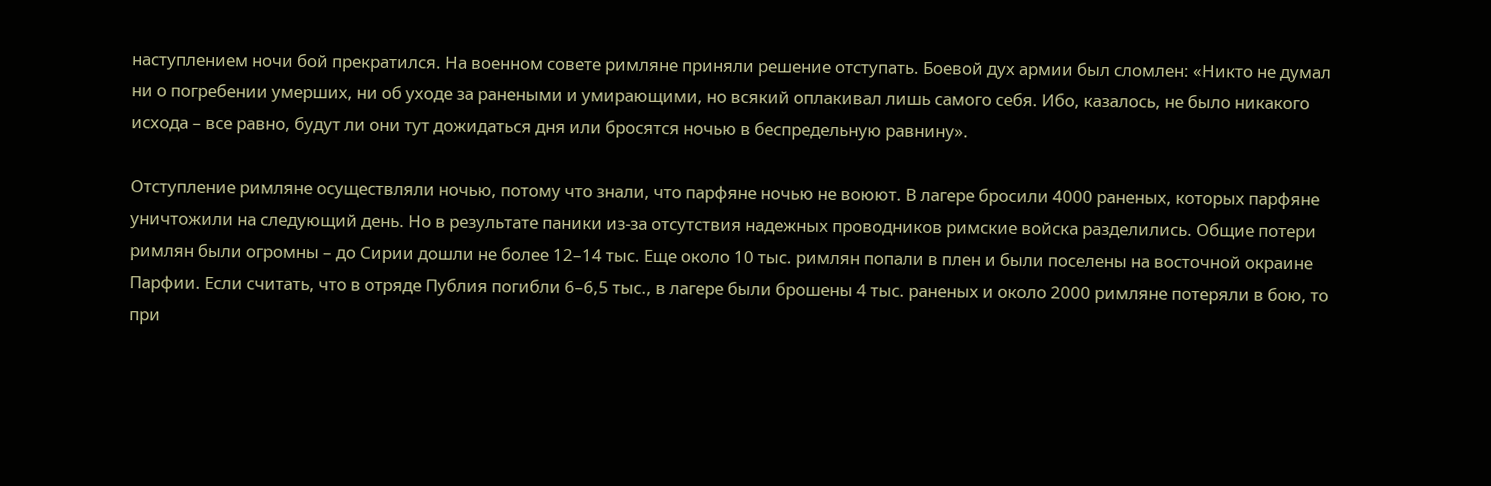наступлением ночи бой прекратился. На военном совете римляне приняли решение отступать. Боевой дух армии был сломлен: «Никто не думал ни о погребении умерших, ни об уходе за ранеными и умирающими, но всякий оплакивал лишь самого себя. Ибо, казалось, не было никакого исхода – все равно, будут ли они тут дожидаться дня или бросятся ночью в беспредельную равнину».

Отступление римляне осуществляли ночью, потому что знали, что парфяне ночью не воюют. В лагере бросили 4000 раненых, которых парфяне уничтожили на следующий день. Но в результате паники из-за отсутствия надежных проводников римские войска разделились. Общие потери римлян были огромны – до Сирии дошли не более 12–14 тыс. Еще около 10 тыс. римлян попали в плен и были поселены на восточной окраине Парфии. Если считать, что в отряде Публия погибли 6–6,5 тыс., в лагере были брошены 4 тыс. раненых и около 2000 римляне потеряли в бою, то при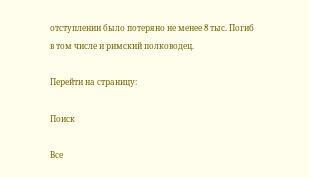отступлении было потеряно не менее 8 тыс. Погиб в том числе и римский полководец.

Перейти на страницу:

Поиск

Все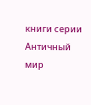книги серии Античный мир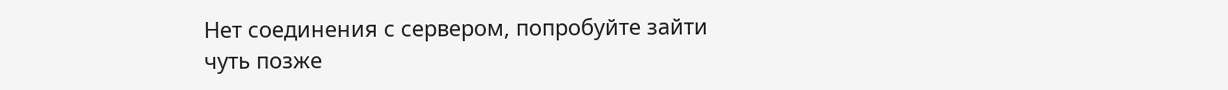Нет соединения с сервером, попробуйте зайти чуть позже